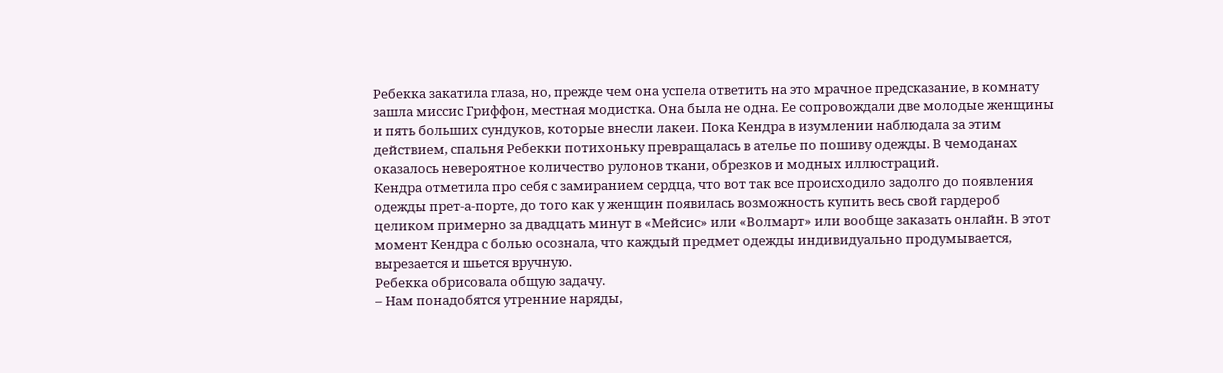Ребекка закатила глаза, но, прежде чем она успела ответить на это мрачное предсказание, в комнату зашла миссис Гриффон, местная модистка. Она была не одна. Ее сопровождали две молодые женщины и пять больших сундуков, которые внесли лакеи. Пока Кендра в изумлении наблюдала за этим действием, спальня Ребекки потихоньку превращалась в ателье по пошиву одежды. В чемоданах оказалось невероятное количество рулонов ткани, обрезков и модных иллюстраций.
Кендра отметила про себя с замиранием сердца, что вот так все происходило задолго до появления одежды прет-а-порте, до того как у женщин появилась возможность купить весь свой гардероб целиком примерно за двадцать минут в «Мейсис» или «Волмарт» или вообще заказать онлайн. В этот момент Кендра с болью осознала, что каждый предмет одежды индивидуально продумывается, вырезается и шьется вручную.
Ребекка обрисовала общую задачу.
– Нам понадобятся утренние наряды,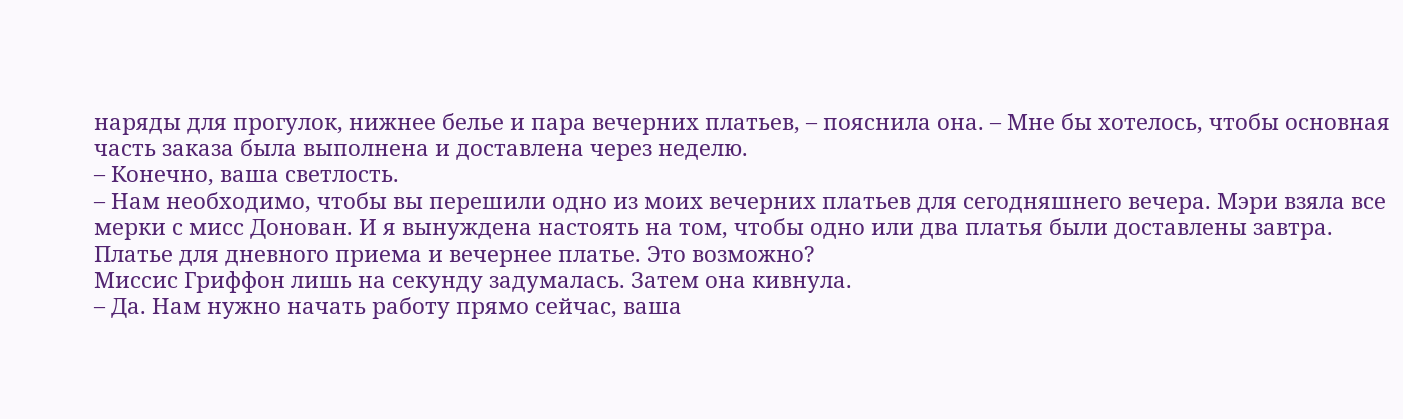наряды для прогулок, нижнее белье и пара вечерних платьев, – пояснила она. – Мне бы хотелось, чтобы основная часть заказа была выполнена и доставлена через неделю.
– Конечно, ваша светлость.
– Нам необходимо, чтобы вы перешили одно из моих вечерних платьев для сегодняшнего вечера. Мэри взяла все мерки с мисс Донован. И я вынуждена настоять на том, чтобы одно или два платья были доставлены завтра. Платье для дневного приема и вечернее платье. Это возможно?
Миссис Гриффон лишь на секунду задумалась. Затем она кивнула.
– Да. Нам нужно начать работу прямо сейчас, ваша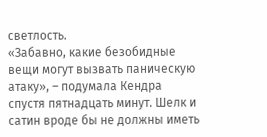светлость.
«Забавно, какие безобидные вещи могут вызвать паническую атаку», – подумала Кендра спустя пятнадцать минут. Шелк и сатин вроде бы не должны иметь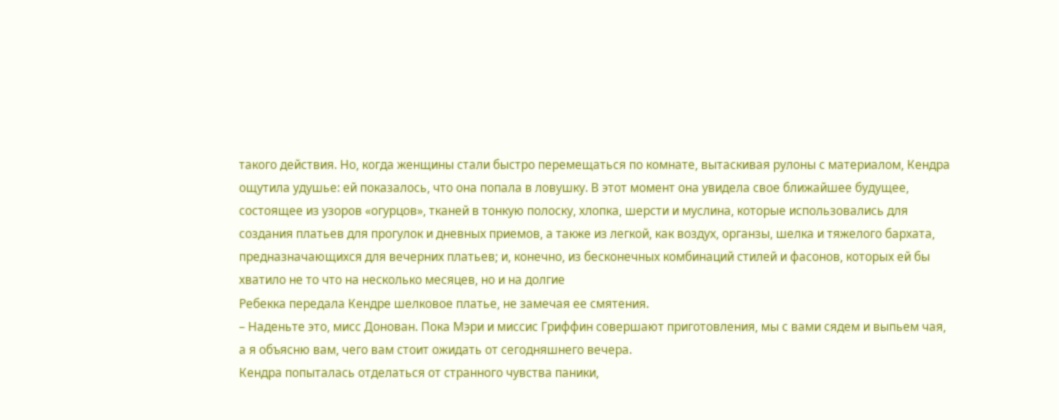такого действия. Но, когда женщины стали быстро перемещаться по комнате, вытаскивая рулоны с материалом, Кендра ощутила удушье: ей показалось, что она попала в ловушку. В этот момент она увидела свое ближайшее будущее, состоящее из узоров «огурцов», тканей в тонкую полоску, хлопка, шерсти и муслина, которые использовались для создания платьев для прогулок и дневных приемов, а также из легкой, как воздух, органзы, шелка и тяжелого бархата, предназначающихся для вечерних платьев; и, конечно, из бесконечных комбинаций стилей и фасонов, которых ей бы хватило не то что на несколько месяцев, но и на долгие
Ребекка передала Кендре шелковое платье, не замечая ее смятения.
– Наденьте это, мисс Донован. Пока Мэри и миссис Гриффин совершают приготовления, мы с вами сядем и выпьем чая, а я объясню вам, чего вам стоит ожидать от сегодняшнего вечера.
Кендра попыталась отделаться от странного чувства паники,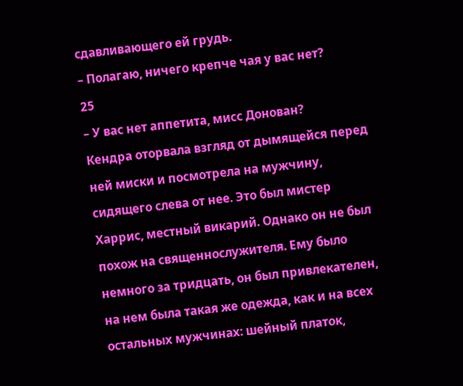сдавливающего ей грудь.
– Полагаю, ничего крепче чая у вас нет?
25
– У вас нет аппетита, мисс Донован?
Кендра оторвала взгляд от дымящейся перед ней миски и посмотрела на мужчину, сидящего слева от нее. Это был мистер Харрис, местный викарий. Однако он не был похож на священнослужителя. Ему было немного за тридцать, он был привлекателен, на нем была такая же одежда, как и на всех остальных мужчинах: шейный платок,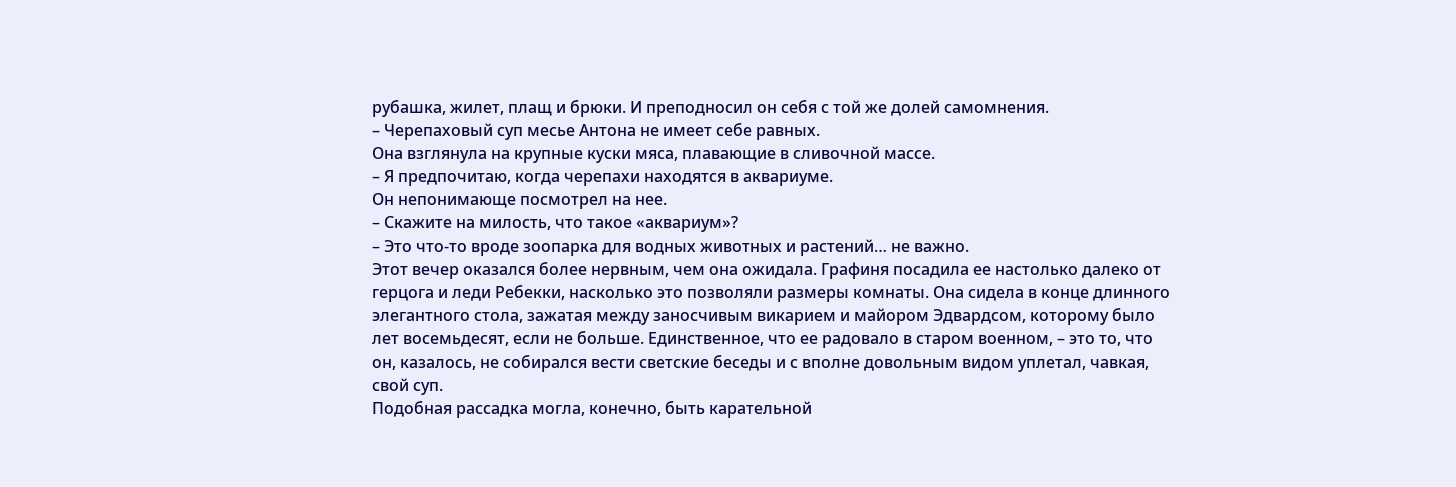рубашка, жилет, плащ и брюки. И преподносил он себя с той же долей самомнения.
– Черепаховый суп месье Антона не имеет себе равных.
Она взглянула на крупные куски мяса, плавающие в сливочной массе.
– Я предпочитаю, когда черепахи находятся в аквариуме.
Он непонимающе посмотрел на нее.
– Скажите на милость, что такое «аквариум»?
– Это что-то вроде зоопарка для водных животных и растений… не важно.
Этот вечер оказался более нервным, чем она ожидала. Графиня посадила ее настолько далеко от герцога и леди Ребекки, насколько это позволяли размеры комнаты. Она сидела в конце длинного элегантного стола, зажатая между заносчивым викарием и майором Эдвардсом, которому было лет восемьдесят, если не больше. Единственное, что ее радовало в старом военном, – это то, что он, казалось, не собирался вести светские беседы и с вполне довольным видом уплетал, чавкая, свой суп.
Подобная рассадка могла, конечно, быть карательной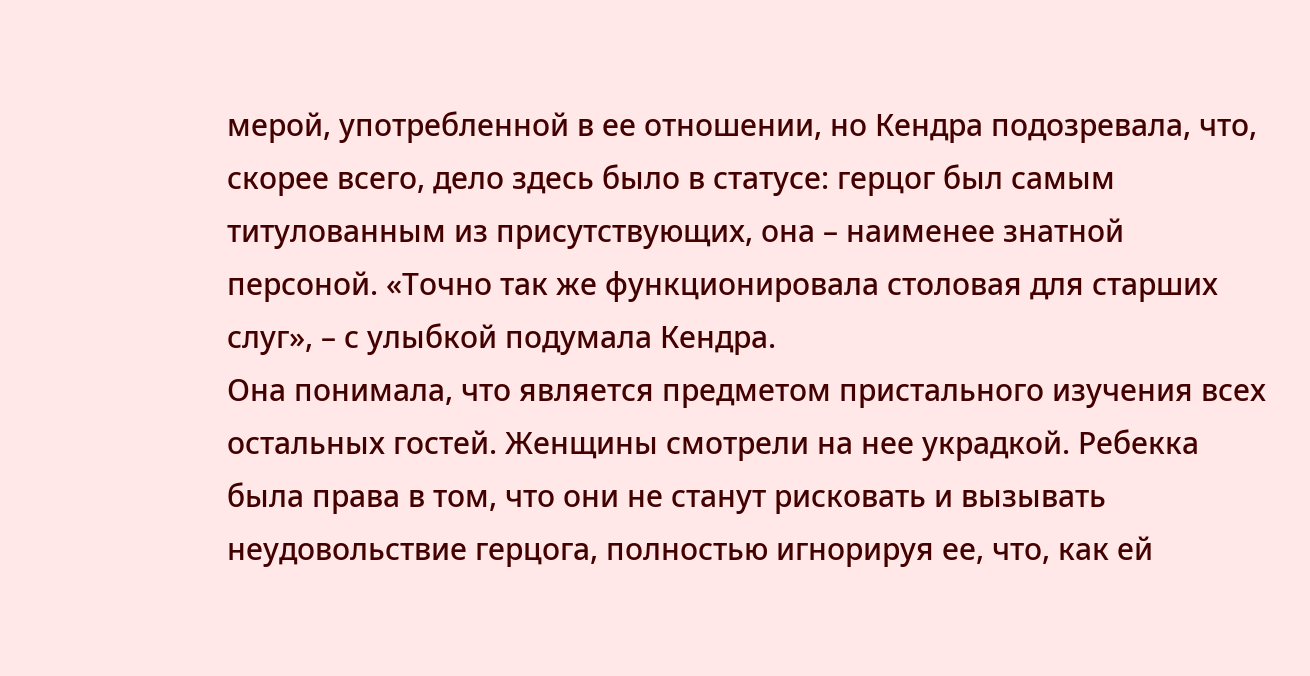мерой, употребленной в ее отношении, но Кендра подозревала, что, скорее всего, дело здесь было в статусе: герцог был самым титулованным из присутствующих, она – наименее знатной персоной. «Точно так же функционировала столовая для старших слуг», – с улыбкой подумала Кендра.
Она понимала, что является предметом пристального изучения всех остальных гостей. Женщины смотрели на нее украдкой. Ребекка была права в том, что они не станут рисковать и вызывать неудовольствие герцога, полностью игнорируя ее, что, как ей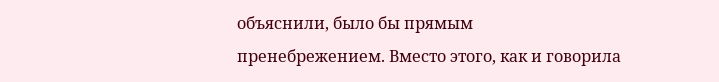объяснили, было бы прямым пренебрежением. Вместо этого, как и говорила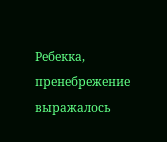Ребекка, пренебрежение выражалось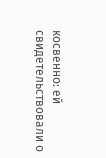косвенно: ей свидетельствовали о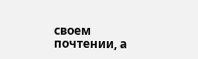своем почтении, а